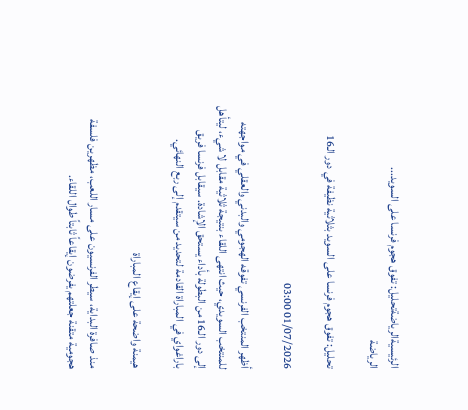الرئيسيةالرياضةتحليل: تفوق هجوم فرنسا على السويد...
الرياضة

تحليل: تفوق هجوم فرنسا على السويد بثلاثية نظيفة في دور الـ16

01/07/2026 03:00

أظهر المنتخب الفرنسي تفوقه الهجومي والبدني والعقلي في مواجهته للمنتخب السويدي، حيث انتهى اللقاء بنتيجة ثلاثية مقابل لا شيء، ليتأهل إلى دور الـ16 من البطولة بأداء يستحق الإشادة. سيقابل فرنسا فريق باراغواي في المباراة القادمة لتحديد من سيتقدم إلى ربع النهائي.

هيمنة واضحة على إيقاع المباراة

منذ صافرة البداية، سيطر الفرنسيون على مسار اللعب، مظهرين فلسفة هجومية متقنة جعلتهم يفرضون إيقاعاً ثابتاً طوال اللقاء.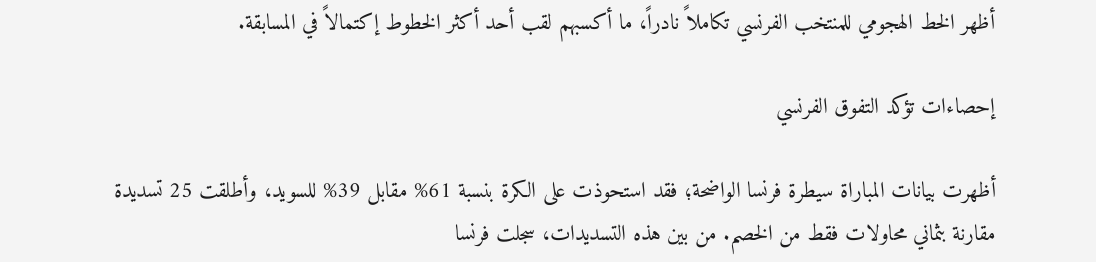أظهر الخط الهجومي للمنتخب الفرنسي تكاملاً نادراً، ما أكسبهم لقب أحد أكثر الخطوط إكتمالاً في المسابقة.

إحصاءات تؤكد التفوق الفرنسي

أظهرت بيانات المباراة سيطرة فرنسا الواضحة؛ فقد استحوذت على الكرة بنسبة 61% مقابل 39% للسويد، وأطلقت 25 تسديدة مقارنة بثماني محاولات فقط من الخصم. من بين هذه التسديدات، سجلت فرنسا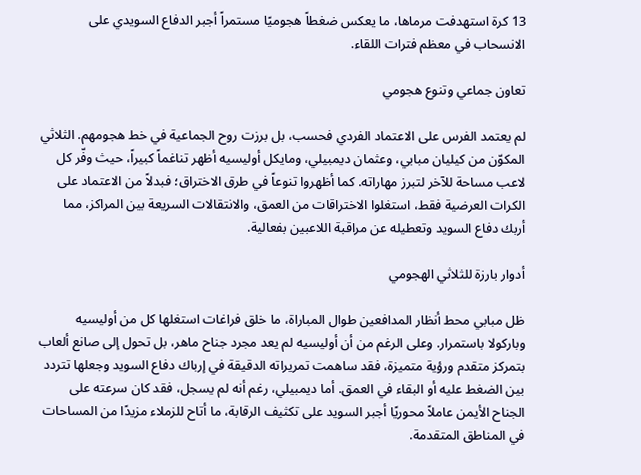13 كرة استهدفت مرماها، ما يعكس ضغطاً هجوميًا مستمراً أجبر الدفاع السويدي على الانسحاب في معظم فترات اللقاء.

تعاون جماعي وتنوع هجومي

لم يعتمد الفرس على الاعتماد الفردي فحسب، بل برزت روح الجماعية في خط هجومهم. الثلاثي المكوّن من كيليان مبابي، وعثمان ديمبيلي، ومايكل أوليسيه أظهر تناغماً كبيراً، حيث وفّر كل لاعب مساحة للآخر لتبرز مهاراته. كما أظهروا تنوعاً في طرق الاختراق؛ فبدلاً من الاعتماد على الكرات العرضية فقط، استغلوا الاختراقات من العمق، والانتقالات السريعة بين المراكز، مما أربك دفاع السويد وتعطيله عن مراقبة اللاعبين بفعالية.

أدوار بارزة للثلاثي الهجومي

ظل مبابي محط أنظار المدافعين طوال المباراة، ما خلق فراغات استغلها كل من أوليسيه وباركولا باستمرار. وعلى الرغم من أن أوليسيه لم يعد مجرد جناح ماهر، بل تحول إلى صانع ألعاب بتمركز متقدم ورؤية متميزة، فقد ساهمت تمريراته الدقيقة في إرباك دفاع السويد وجعلها تتردد بين الضغط عليه أو البقاء في العمق. أما ديمبيلي، رغم أنه لم يسجل، فقد كان سرعته على الجناح الأيمن عاملاً محوريًا أجبر السويد على تكثيف الرقابة، ما أتاح للزملاء مزيدًا من المساحات في المناطق المتقدمة.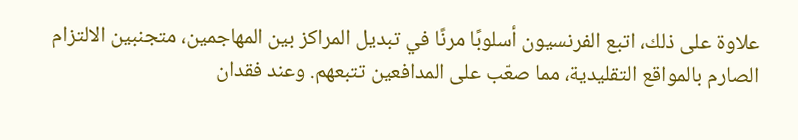علاوة على ذلك، اتبع الفرنسيون أسلوبًا مرنًا في تبديل المراكز بين المهاجمين، متجنبين الالتزام الصارم بالمواقع التقليدية، مما صعّب على المدافعين تتبعهم. وعند فقدان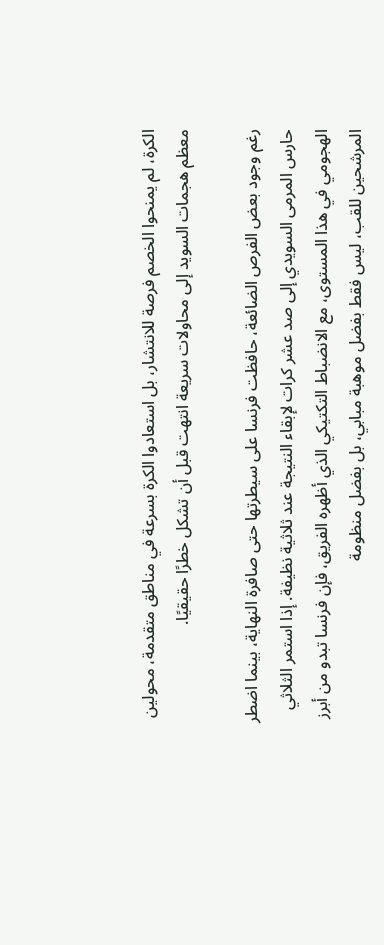الكرة، لم يمنحوا الخصم فرصة للانتشار، بل استعادوا الكرة بسرعة في مناطق متقدمة، محولين معظم هجمات السويد إلى محاولات سريعة انتهت قبل أن تشكل خطرًا حقيقيًا.

رغم وجود بعض الفرص الضائعة، حافظت فرنسا على سيطرتها حتى صافرة النهاية، بينما اضطر حارس المرمى السويدي إلى صد عشر كرات لإبقاء النتيجة عند ثلاثية نظيفة. إذا استمر الثلاثي الهجومي في هذا المستوى، مع الانضباط التكتيكي الذي أظهره الفريق، فإن فرنسا تبدو من أبرز المرشحين للقب، ليس فقط بفضل موهبة مبابي، بل بفضل منظومة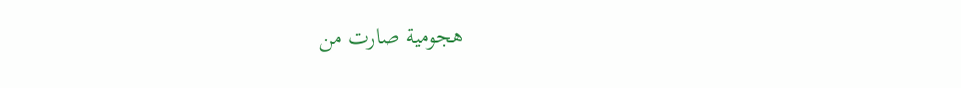هجومية صارت من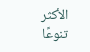الأكثر تنوعًا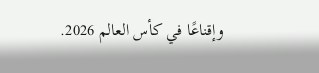وإقناعًا في كأس العالم 2026.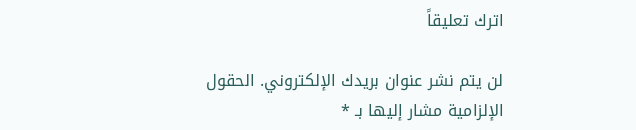اترك تعليقاً

لن يتم نشر عنوان بريدك الإلكتروني. الحقول الإلزامية مشار إليها بـ *